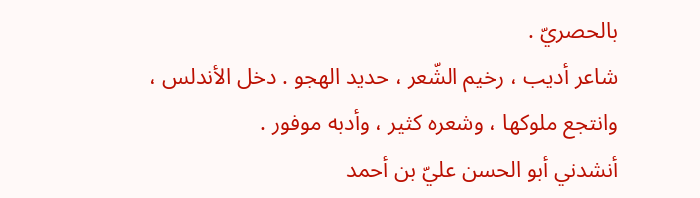بالحصريّ .
شاعر أديب ، رخيم الشّعر ، حديد الهجو . دخل الأندلس ، وانتجع ملوكها ، وشعره كثير ، وأدبه موفور .
أنشدني أبو الحسن عليّ بن أحمد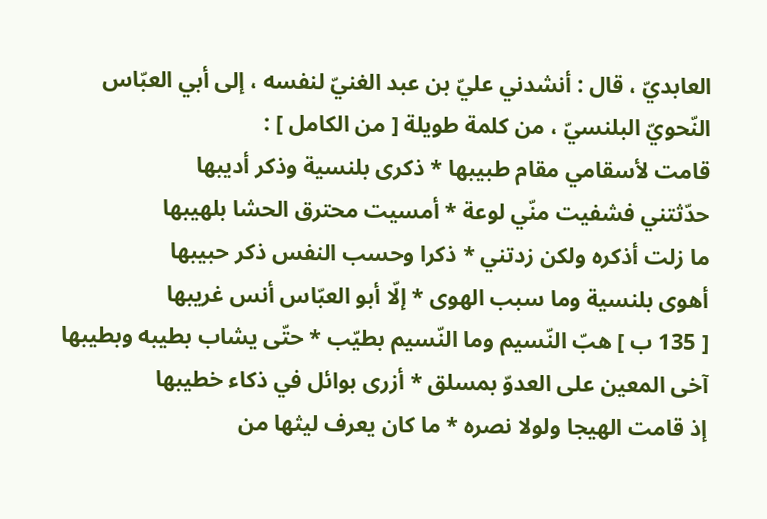العابديّ ، قال : أنشدني عليّ بن عبد الغنيّ لنفسه ، إلى أبي العبّاس النّحويّ البلنسيّ ، من كلمة طويلة [ من الكامل ] :
قامت لأسقامي مقام طبيبها * ذكرى بلنسية وذكر أديبها
حدّثتني فشفيت منّي لوعة * أمسيت محترق الحشا بلهيبها
ما زلت أذكره ولكن زدتني * ذكرا وحسب النفس ذكر حبيبها
أهوى بلنسية وما سبب الهوى * إلّا أبو العبّاس أنس غريبها
[ 135 ب ] هبّ النّسيم وما النّسيم بطيّب * حتّى يشاب بطيبه وبطيبها
آخى المعين على العدوّ بمسلق * أزرى بوائل في ذكاء خطيبها
إذ قامت الهيجا ولولا نصره * ما كان يعرف ليثها من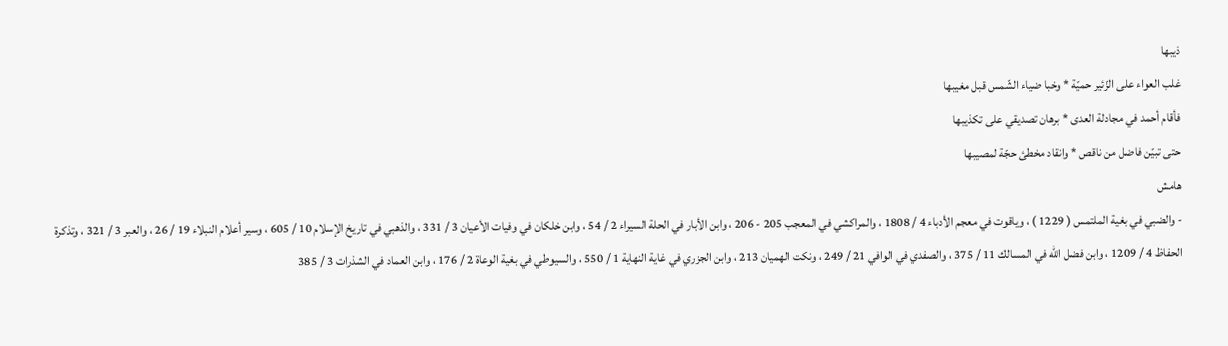ذيبها
غلب العواء على الزّئير حميّة * وخبا ضياء الشّمس قبل مغيبها
فأقام أحمد في مجادلة العدى * برهان تصديقي على تكذيبها
حتى تبيّن فاضل من ناقص * وانقاد مخطئ حجّة لمصيبها
هامش
- والضبي في بغية الملتمس ( 1229 ) ، وياقوت في معجم الأدباء 4 / 1808 ، والمراكشي في المعجب 205 - 206 ، وابن الأبار في الحلة السيراء 2 / 54 ، وابن خلكان في وفيات الأعيان 3 / 331 ، والذهبي في تاريخ الإسلام 10 / 605 ، وسير أعلام النبلاء 19 / 26 ، والعبر 3 / 321 ، وتذكرة الحفاظ 4 / 1209 ، وابن فضل اللّه في المسالك 11 / 375 ، والصفدي في الوافي 21 / 249 ، ونكت الهميان 213 ، وابن الجزري في غاية النهاية 1 / 550 ، والسيوطي في بغية الوعاة 2 / 176 ، وابن العماد في الشذرات 3 / 385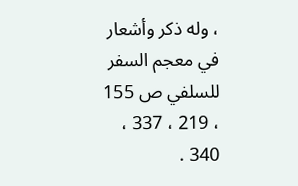، وله ذكر وأشعار في معجم السفر للسلفي ص 155 ، 219 ، 337 ، 340 .